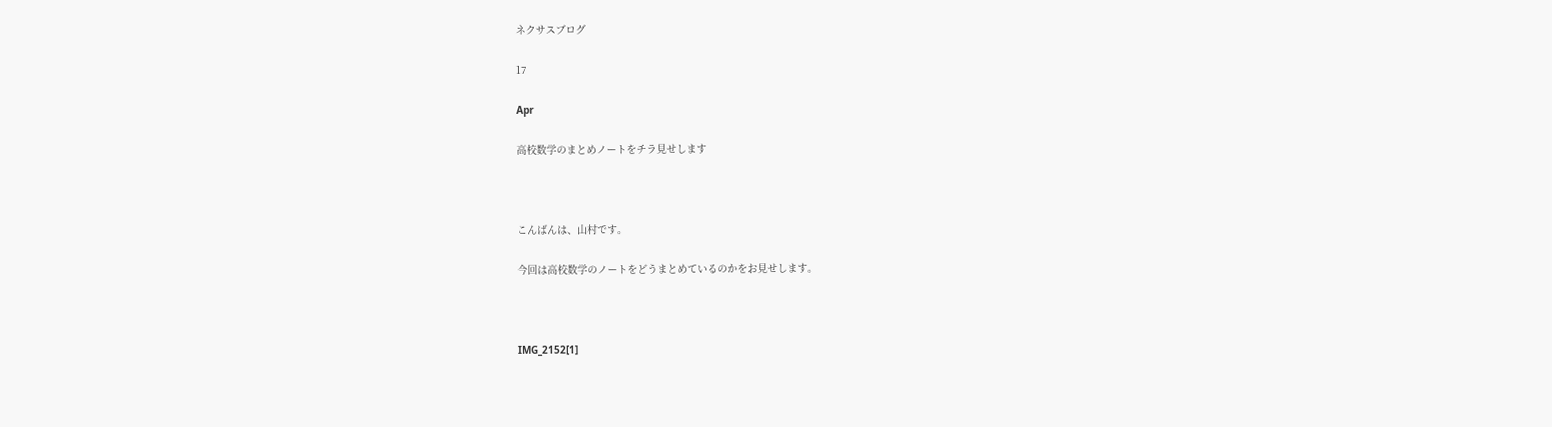ネクサスブログ

17

Apr

高校数学のまとめノートをチラ見せします



こんばんは、山村です。

今回は高校数学のノートをどうまとめているのかをお見せします。



IMG_2152[1]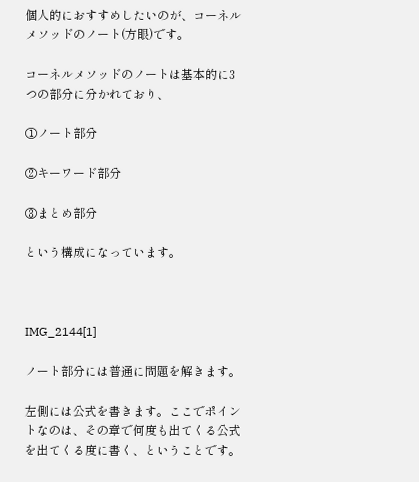個人的におすすめしたいのが、コーネルメソッドのノート(方眼)です。

コーネルメソッドのノートは基本的に3つの部分に分かれており、

①ノート部分

②キーワード部分

③まとめ部分

という構成になっています。



IMG_2144[1]

ノート部分には普通に問題を解きます。

左側には公式を書きます。ここでポイントなのは、その章で何度も出てくる公式を出てくる度に書く、ということです。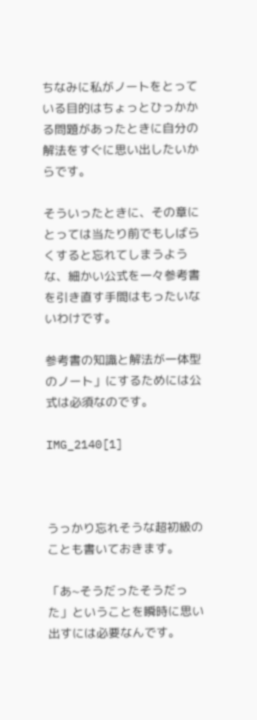ちなみに私がノートをとっている目的はちょっとひっかかる問題があったときに自分の解法をすぐに思い出したいからです。

そういったときに、その章にとっては当たり前でもしばらくすると忘れてしまうような、細かい公式を一々参考書を引き直す手間はもったいないわけです。

参考書の知識と解法が一体型のノート」にするためには公式は必須なのです。

IMG_2140[1]



うっかり忘れそうな超初級のことも書いておきます。

「あ~そうだったそうだった」ということを瞬時に思い出すには必要なんです。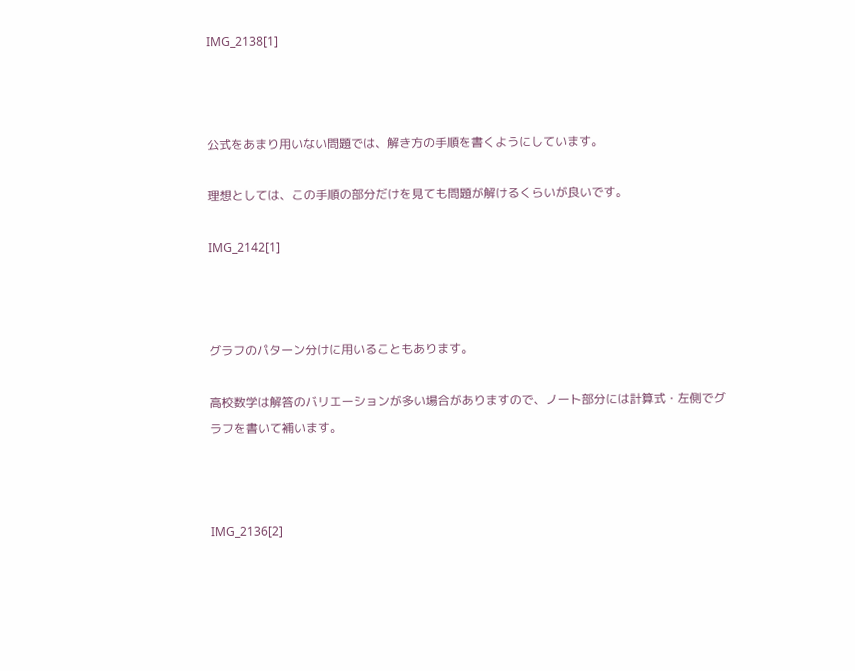IMG_2138[1]



公式をあまり用いない問題では、解き方の手順を書くようにしています。

理想としては、この手順の部分だけを見ても問題が解けるくらいが良いです。

IMG_2142[1]



グラフのパターン分けに用いることもあります。

高校数学は解答のバリエーションが多い場合がありますので、ノート部分には計算式・左側でグラフを書いて補います。



IMG_2136[2]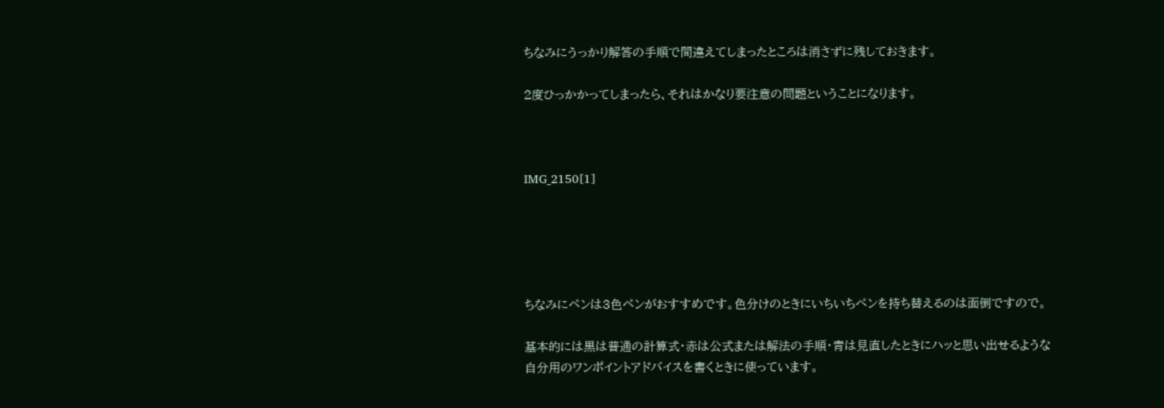ちなみにうっかり解答の手順で間違えてしまったところは消さずに残しておきます。

2度ひっかかってしまったら、それはかなり要注意の問題ということになります。



IMG_2150[1]





ちなみにペンは3色ペンがおすすめです。色分けのときにいちいちペンを持ち替えるのは面倒ですので。

基本的には黒は普通の計算式・赤は公式または解法の手順・青は見直したときにハッと思い出せるような自分用のワンポイントアドバイスを書くときに使っています。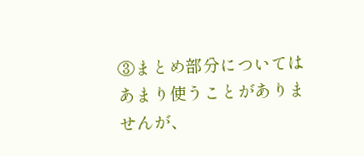③まとめ部分についてはあまり使うことがありませんが、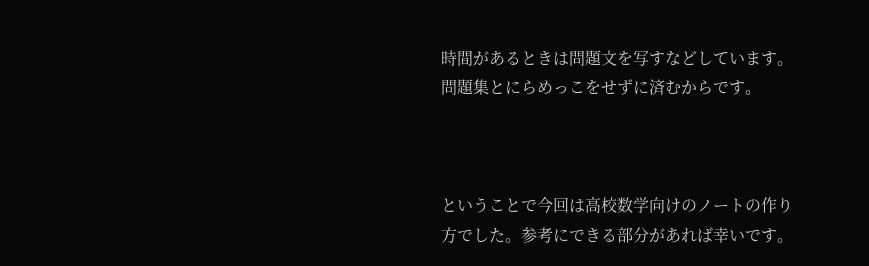時間があるときは問題文を写すなどしています。問題集とにらめっこをせずに済むからです。



ということで今回は高校数学向けのノートの作り方でした。参考にできる部分があれば幸いです。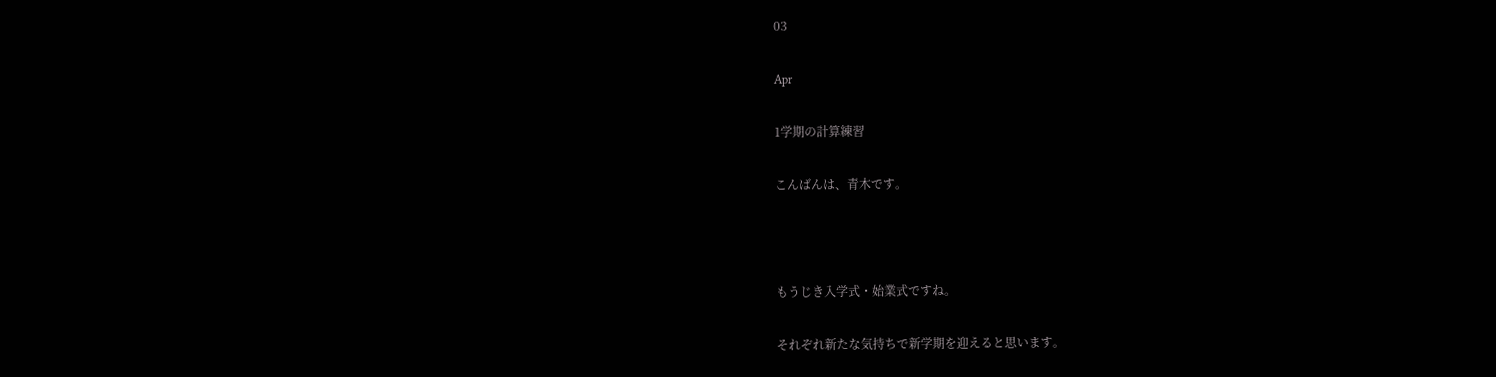03

Apr

1学期の計算練習

こんばんは、青木です。



もうじき入学式・始業式ですね。

それぞれ新たな気持ちで新学期を迎えると思います。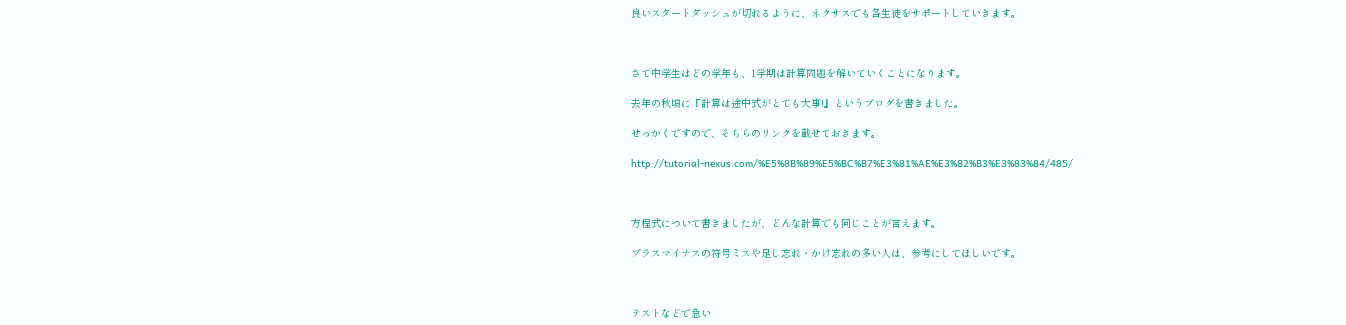良いスタートダッシュが切れるように、ネクサスでも各生徒をサポートしていきます。



さて中学生はどの学年も、1学期は計算問題を解いていくことになります。

去年の秋頃に『計算は途中式がとても大事!』というブログを書きました。

せっかくですので、そちらのリンクを載せておきます。

http://tutorial-nexus.com/%E5%8B%89%E5%BC%B7%E3%81%AE%E3%82%B3%E3%83%84/485/



方程式について書きましたが、どんな計算でも同じことが言えます。

プラスマイナスの符号ミスや足し忘れ・かけ忘れの多い人は、参考にしてほしいです。



テストなどで急い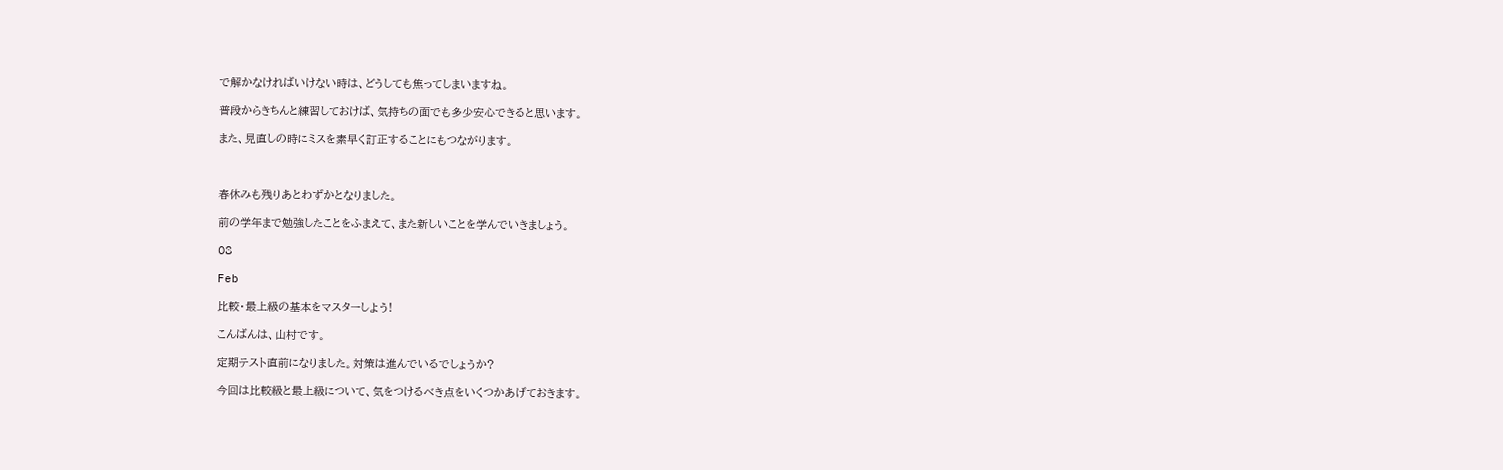で解かなければいけない時は、どうしても焦ってしまいますね。

普段からきちんと練習しておけば、気持ちの面でも多少安心できると思います。

また、見直しの時にミスを素早く訂正することにもつながります。



春休みも残りあとわずかとなりました。

前の学年まで勉強したことをふまえて、また新しいことを学んでいきましょう。

08

Feb

比較・最上級の基本をマスターしよう!

こんばんは、山村です。

定期テスト直前になりました。対策は進んでいるでしょうか?

今回は比較級と最上級について、気をつけるべき点をいくつかあげておきます。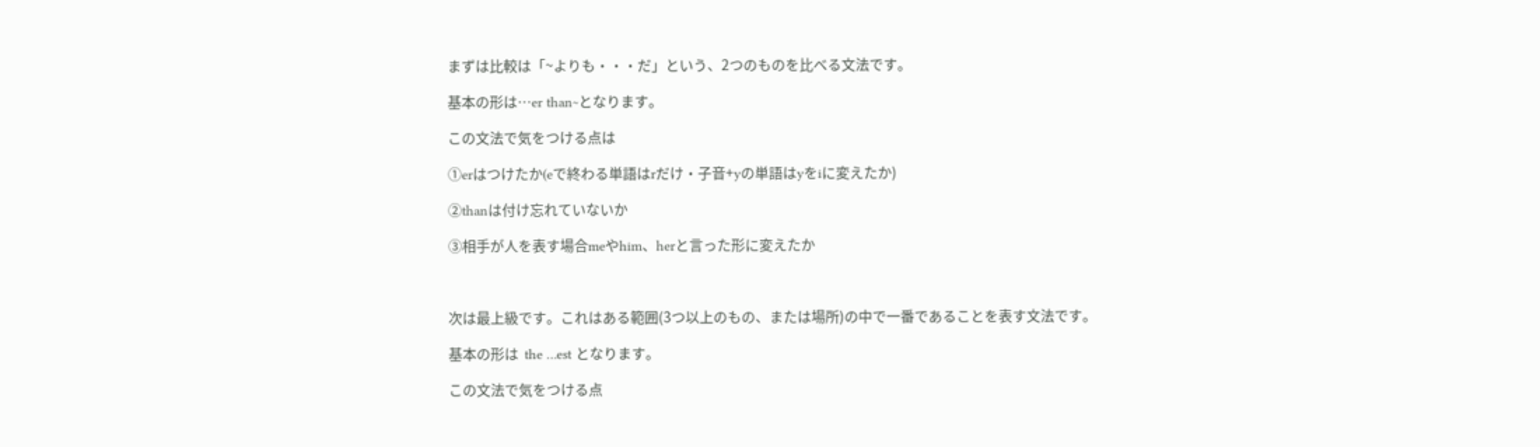まずは比較は「~よりも・・・だ」という、2つのものを比べる文法です。

基本の形は…er than~となります。

この文法で気をつける点は

①erはつけたか(eで終わる単語はrだけ・子音+yの単語はyをiに変えたか)

②thanは付け忘れていないか

③相手が人を表す場合meやhim、herと言った形に変えたか



次は最上級です。これはある範囲(3つ以上のもの、または場所)の中で一番であることを表す文法です。

基本の形は  the …est となります。

この文法で気をつける点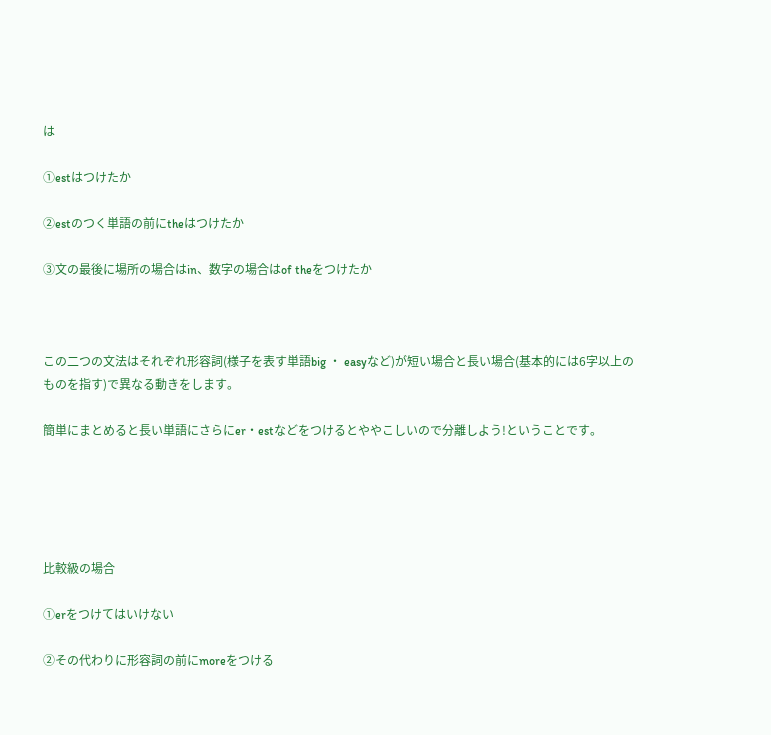は

①estはつけたか

②estのつく単語の前にtheはつけたか

③文の最後に場所の場合はin、数字の場合はof theをつけたか



この二つの文法はそれぞれ形容詞(様子を表す単語big ・ easyなど)が短い場合と長い場合(基本的には6字以上のものを指す)で異なる動きをします。

簡単にまとめると長い単語にさらにer・estなどをつけるとややこしいので分離しよう!ということです。





比較級の場合

①erをつけてはいけない

②その代わりに形容詞の前にmoreをつける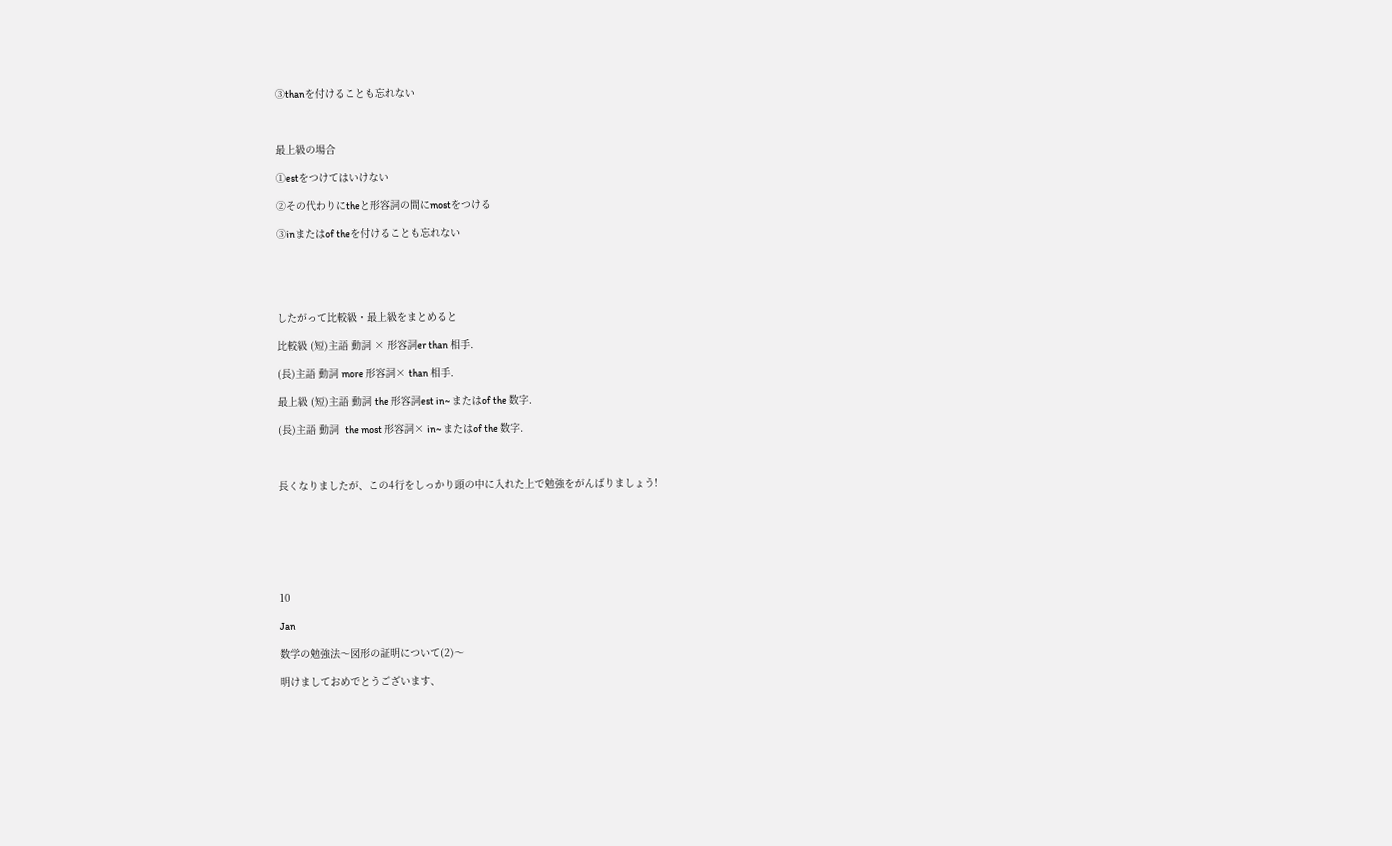③thanを付けることも忘れない



最上級の場合

①estをつけてはいけない

②その代わりにtheと形容詞の間にmostをつける

③inまたはof theを付けることも忘れない





したがって比較級・最上級をまとめると

比較級 (短)主語 動詞 × 形容詞er than 相手.

(長)主語 動詞 more 形容詞× than 相手.

最上級 (短)主語 動詞 the 形容詞est in~ またはof the 数字.

(長)主語 動詞  the most 形容詞× in~ またはof the 数字.



長くなりましたが、この4行をしっかり頭の中に入れた上で勉強をがんばりましょう!







10

Jan

数学の勉強法〜図形の証明について(2)〜

明けましておめでとうございます、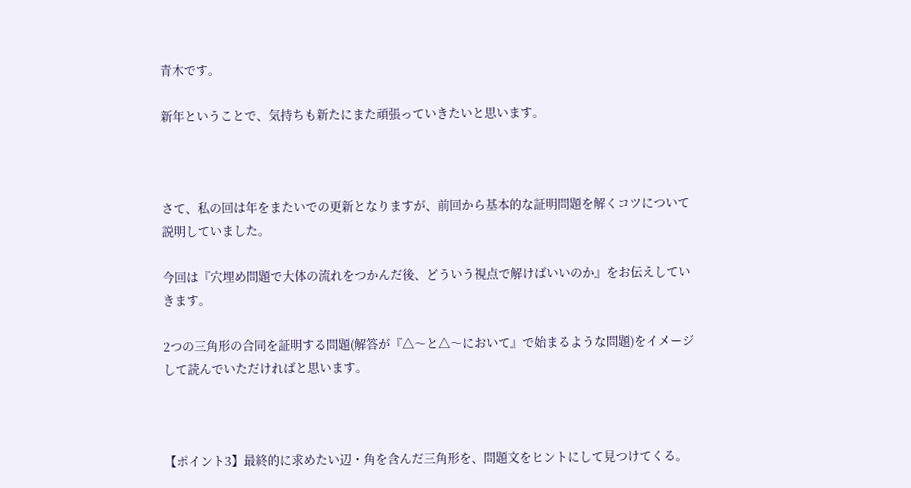青木です。

新年ということで、気持ちも新たにまた頑張っていきたいと思います。



さて、私の回は年をまたいでの更新となりますが、前回から基本的な証明問題を解くコツについて説明していました。

今回は『穴埋め問題で大体の流れをつかんだ後、どういう視点で解けばいいのか』をお伝えしていきます。

2つの三角形の合同を証明する問題(解答が『△〜と△〜において』で始まるような問題)をイメージして読んでいただければと思います。



【ポイント3】最終的に求めたい辺・角を含んだ三角形を、問題文をヒントにして見つけてくる。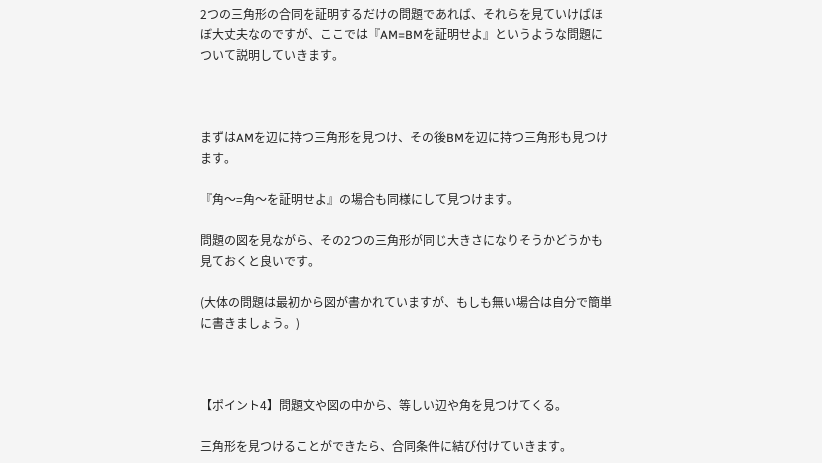2つの三角形の合同を証明するだけの問題であれば、それらを見ていけばほぼ大丈夫なのですが、ここでは『AM=BMを証明せよ』というような問題について説明していきます。



まずはAMを辺に持つ三角形を見つけ、その後BMを辺に持つ三角形も見つけます。

『角〜=角〜を証明せよ』の場合も同様にして見つけます。

問題の図を見ながら、その2つの三角形が同じ大きさになりそうかどうかも見ておくと良いです。

(大体の問題は最初から図が書かれていますが、もしも無い場合は自分で簡単に書きましょう。)



【ポイント4】問題文や図の中から、等しい辺や角を見つけてくる。

三角形を見つけることができたら、合同条件に結び付けていきます。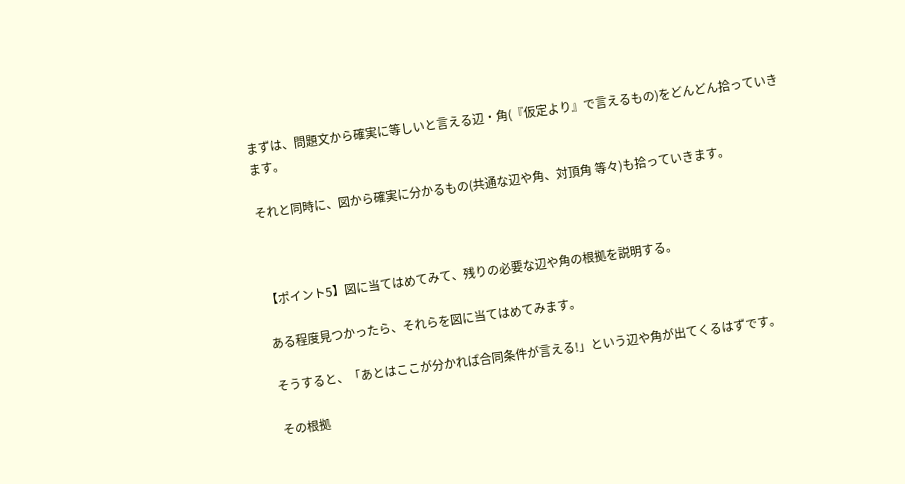まずは、問題文から確実に等しいと言える辺・角(『仮定より』で言えるもの)をどんどん拾っていきます。

それと同時に、図から確実に分かるもの(共通な辺や角、対頂角 等々)も拾っていきます。



【ポイント5】図に当てはめてみて、残りの必要な辺や角の根拠を説明する。

ある程度見つかったら、それらを図に当てはめてみます。

そうすると、「あとはここが分かれば合同条件が言える!」という辺や角が出てくるはずです。

その根拠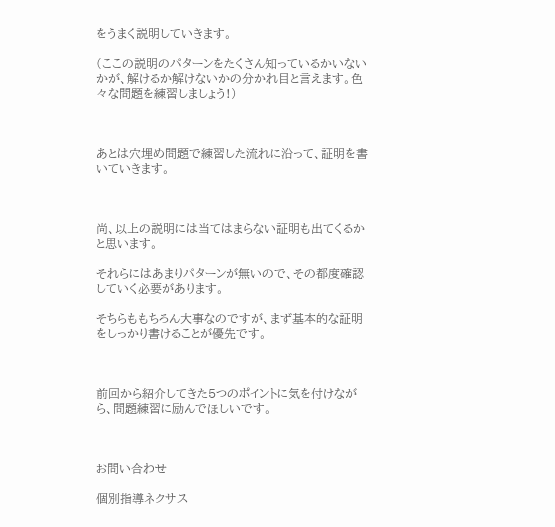をうまく説明していきます。

(ここの説明のパターンをたくさん知っているかいないかが、解けるか解けないかの分かれ目と言えます。色々な問題を練習しましょう!)



あとは穴埋め問題で練習した流れに沿って、証明を書いていきます。



尚、以上の説明には当てはまらない証明も出てくるかと思います。

それらにはあまりパターンが無いので、その都度確認していく必要があります。

そちらももちろん大事なのですが、まず基本的な証明をしっかり書けることが優先です。



前回から紹介してきた5つのポイントに気を付けながら、問題練習に励んでほしいです。



お問い合わせ

個別指導ネクサス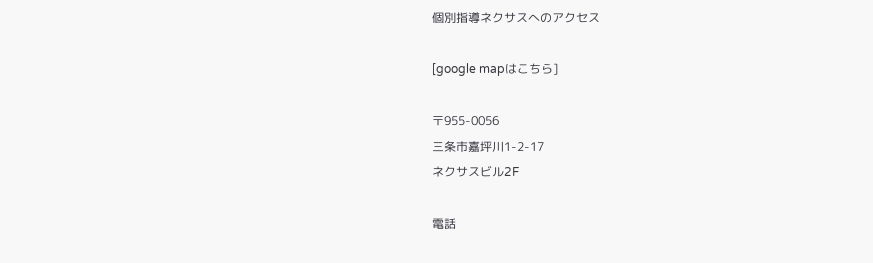個別指導ネクサスへのアクセス

[google mapはこちら]

〒955-0056
三条市嘉坪川1-2-17
ネクサスビル2F

電話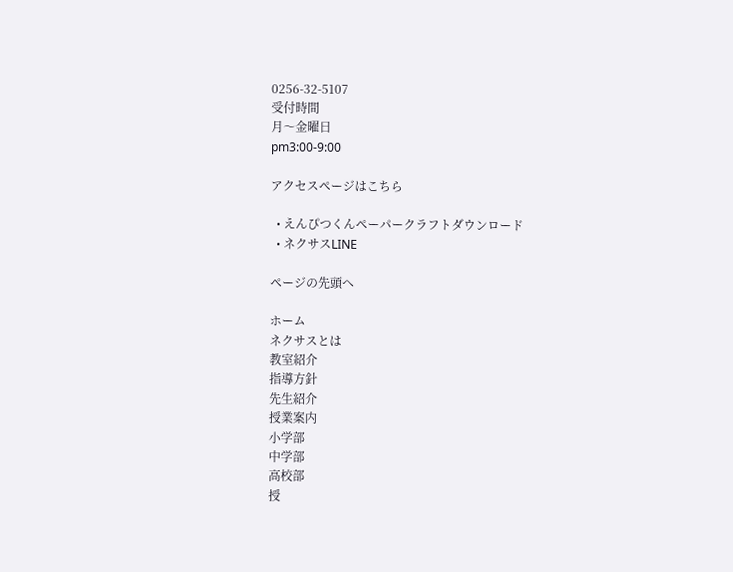0256-32-5107
受付時間
月〜金曜日
pm3:00-9:00

アクセスページはこちら

  • えんぴつくんペーパークラフトダウンロード
  • ネクサスLINE

ページの先頭へ

ホーム
ネクサスとは
教室紹介
指導方針
先生紹介
授業案内
小学部
中学部
高校部
授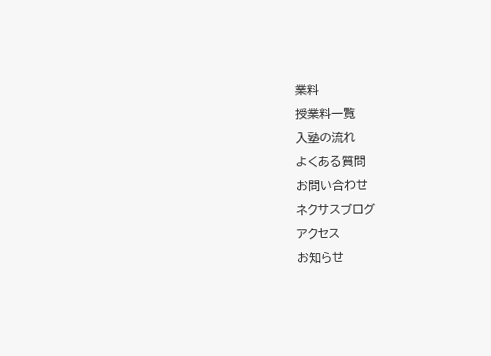業料
授業料一覧
入塾の流れ
よくある質問
お問い合わせ
ネクサスブログ
アクセス
お知らせ